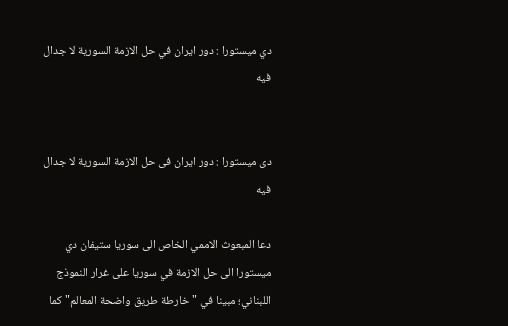دي ميستورا : دور ايران في حل الازمة السورية لا جدال فيه


دی میستورا : دور ایران فی حل الازمة السوریة لا جدال فیه

دعا المبعوث الاممي الخاص الى سوريا ستيفان دي ميستورا الى حل الازمة في سوريا على غرار النموذج اللبناني؛ مبينا في "خارطة طريق واضحة المعالم" كما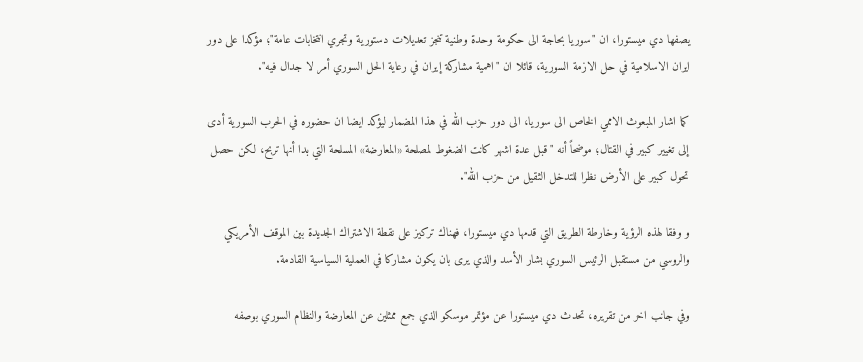يصفها دي ميستورا، ان "سوريا بحاجة الى حكومة وحدة وطنية تنجز تعديلات دستورية وتجري انتخابات عامة"؛ مؤكدا على دور ايران الاسلامية في حل الازمة السورية، قائلا ان "اهمية مشاركة إيران في رعاية الحل السوري أمر لا جدال فيه".

كما اشار المبعوث الاممي الخاص الى سوريا، الى دور حزب الله في هذا المضمار ليؤكد ايضا ان حضوره في الحرب السورية أدى إلى تغيير كبير في القتال؛ موضحاً أنه "قبل عدة اشهر كانت الضغوط لمصلحة «المعارضة» المسلحة التي بدا أنها تربح، لكن حصل تحول كبير على الأرض نظرا للتدخل الثقيل من حزب الله".

و وفقا لهذه الرؤية وخارطة الطريق التي قدمها دي ميستورا، فهناك تركيز على نقطة الاشتراك الجديدة بين الموقف الأمريكي والروسي من مستقبل الرئيس السوري بشار الأسد والذي يرى بان يكون مشاركا في العملية السياسية القادمة.

وفي جانب اخر من تقريره، تحدث دي ميستورا عن مؤتمر موسكو الذي جمع ممثلين عن المعارضة والنظام السوري بوصفه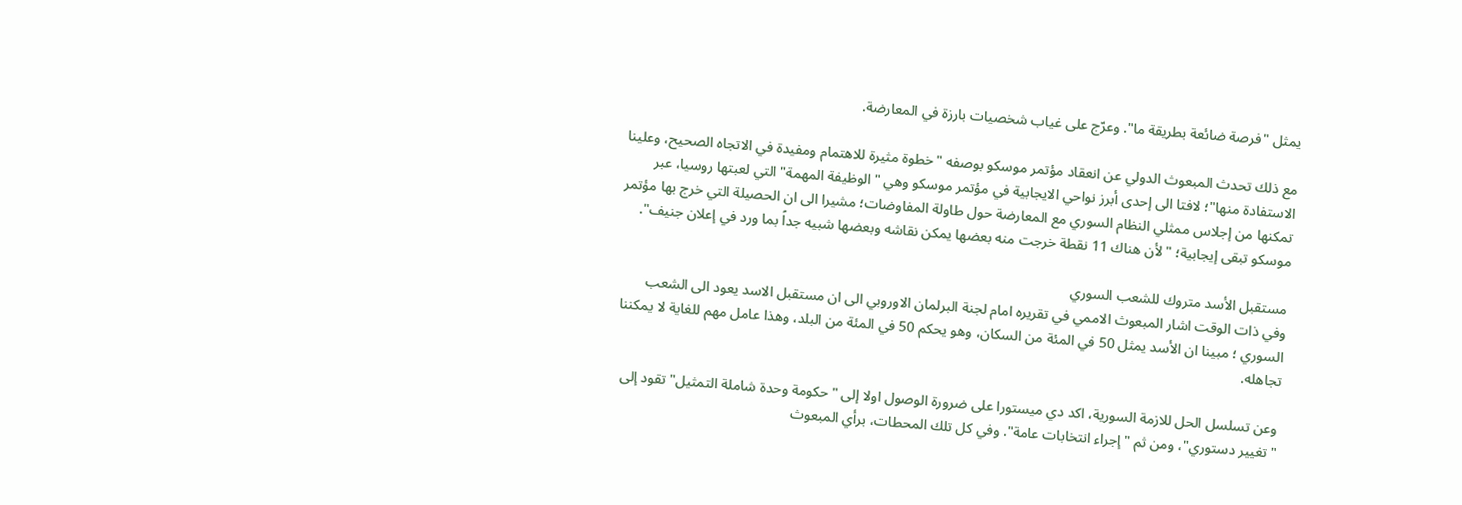يمثل "فرصة ضائعة بطريقة ما". وعرّج على غياب شخصيات بارزة في المعارضة.

مع ذلك تحدث المبعوث الدولي عن انعقاد مؤتمر موسكو بوصفه "خطوة مثيرة للاهتمام ومفيدة في الاتجاه الصحيح، وعلينا الاستفادة منها"؛ لافتا الى إحدى أبرز نواحي الايجابية في مؤتمر موسكو وهي "الوظيفة المهمة" التي لعبتها روسيا، عبر تمكنها من إجلاس ممثلي النظام السوري مع المعارضة حول طاولة المفاوضات؛ مشيرا الى ان الحصيلة التي خرج بها مؤتمر موسكو تبقى إيجابية؛ "لأن هناك 11 نقطة خرجت منه بعضها يمكن نقاشه وبعضها شبيه جداً بما ورد في إعلان جنيف".

مستقبل الأسد متروك للشعب السوري
وفي ذات الوقت اشار المبعوث الاممي في تقريره امام لجنة البرلمان الاوروبي الى ان مستقبل الاسد يعود الى الشعب السوري ؛ مبينا ان الأسد يمثل 50 في المئة من السكان، وهو يحكم 50 في المئة من البلد، وهذا عامل مهم للغاية لا يمكننا تجاهله.

وعن تسلسل الحل للازمة السورية، اكد دي ميستورا على ضرورة الوصول اولا إلى "حكومة وحدة شاملة التمثيل" تقود إلى "تغيير دستوري"، ومن ثم "إجراء انتخابات عامة". وفي كل تلك المحطات، برأي المبعوث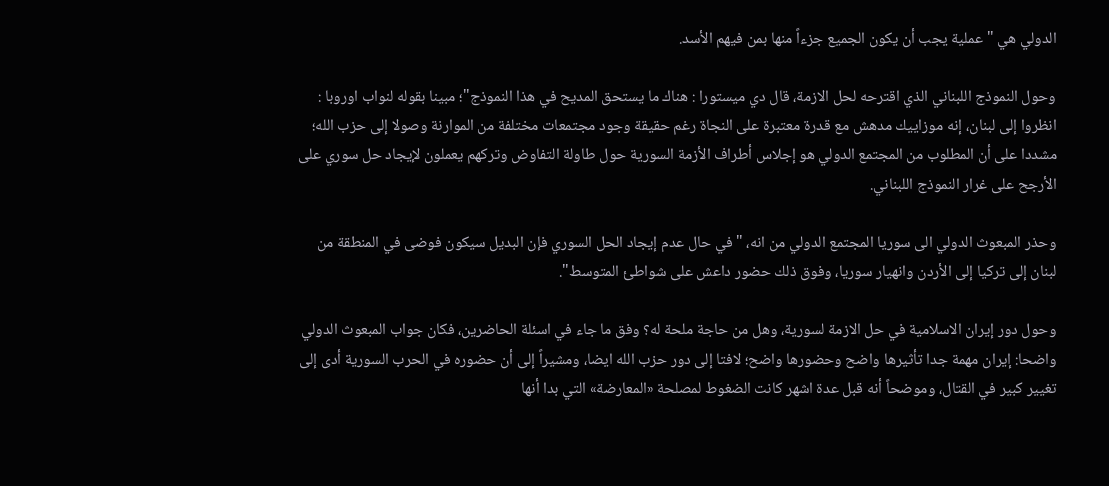الدولي هي "عملية يجب أن يكون الجميع جزءاً منها بمن فيهم الأسد.

وحول النموذج اللبناني الذي اقترحه لحل الازمة، قال دي ميستورا : هناك ما يستحق المديح في هذا النموذج"؛ مبينا بقوله لنواب اوروبا : انظروا إلى لبنان، إنه موزاييك مدهش مع قدرة معتبرة على النجاة رغم حقيقة وجود مجتمعات مختلفة من الموارنة وصولا إلى حزب الله؛ مشددا على أن المطلوب من المجتمع الدولي هو إجلاس أطراف الأزمة السورية حول طاولة التفاوض وتركهم يعملون لإيجاد حل سوري على الأرجح على غرار النموذج اللبناني.

وحذر المبعوث الدولي الى سوريا المجتمع الدولي من انه، "في حال عدم إيجاد الحل السوري فإن البديل سيكون فوضى في المنطقة من لبنان إلى تركيا إلى الأردن وانهيار سوريا، وفوق ذلك حضور داعش على شواطئ المتوسط".

وحول دور إيران الاسلامية في حل الازمة لسورية، وهل من حاجة ملحة له؟ وفق ما جاء في اسئلة الحاضرين، فكان جواب المبعوث الدولي واضحا: إيران مهمة جدا تأثيرها واضح وحضورها واضح؛ لافتا إلى دور حزب الله ايضا، ومشيراً إلى أن حضوره في الحرب السورية أدى إلى تغيير كبير في القتال، وموضحاً أنه قبل عدة اشهر كانت الضغوط لمصلحة «المعارضة» التي بدا أنها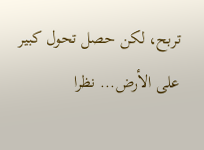تربح، لكن حصل تحول كبير على الأرض... نظرا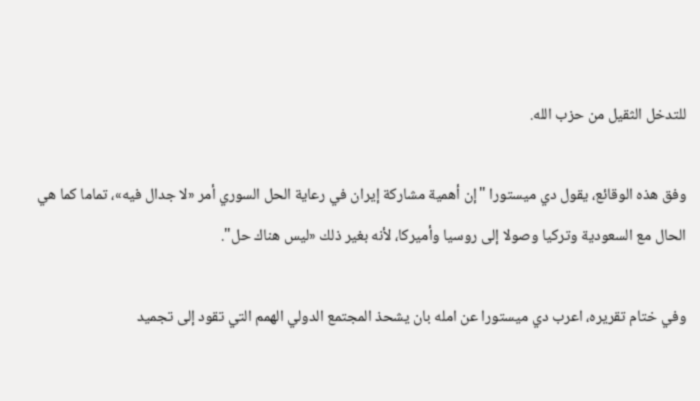للتدخل الثقيل من حزب الله.

وفق هذه الوقائع، يقول دي ميستورا "إن أهمية مشاركة إيران في رعاية الحل السوري أمر «لا جدال فيه»، تماما كما هي الحال مع السعودية وتركيا وصولا إلى روسيا وأميركا، لأنه بغير ذلك «ليس هناك حل".

وفي ختام تقريره، اعرب دي ميستورا عن امله بان يشحذ المجتمع الدولي الهمم التي تقود إلى تجميد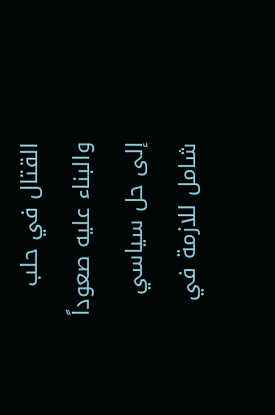القتال في حلب والبناء عليه صعوداً إلى حل سياسي شامل للازمة في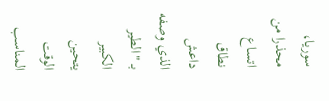سوريا، محذرا من اتساع نطاق داعش الذي وصفه بـ "الطير الكبير يتحين الوقت المناسب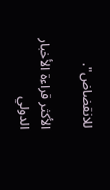للانقضاض".

الأكثر قراءة الأخبار الدولي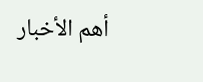أهم الأخبار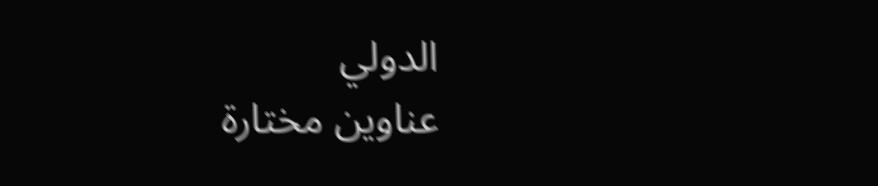الدولي
عناوين مختارة